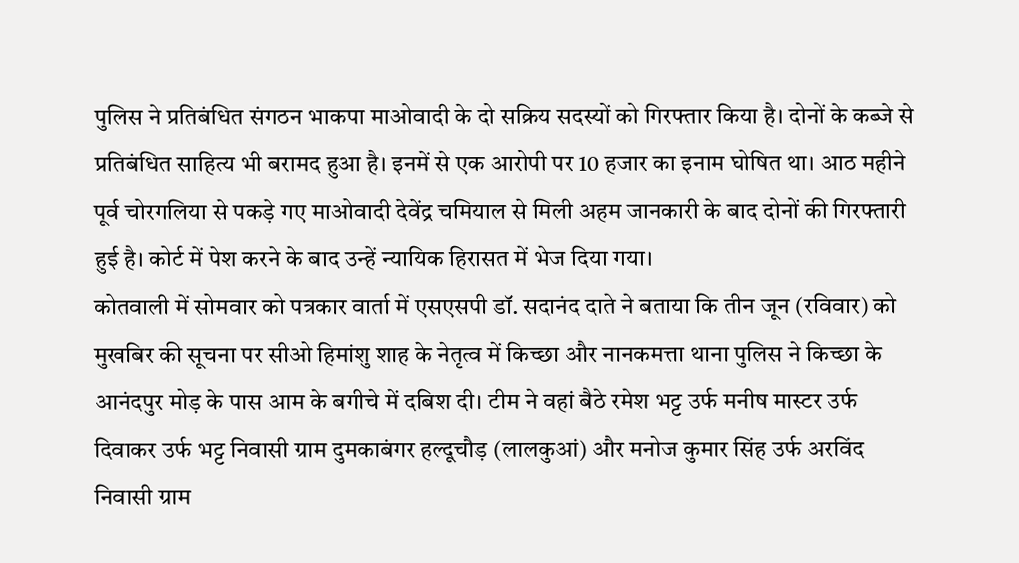पुलिस ने प्रतिबंधित संगठन भाकपा माओवादी के दो सक्रिय सदस्यों को गिरफ्तार किया है। दोनों के कब्जे से प्रतिबंधित साहित्य भी बरामद हुआ है। इनमें से एक आरोपी पर 10 हजार का इनाम घोषित था। आठ महीने पूर्व चोरगलिया से पकड़े गए माओवादी देवेंद्र चमियाल से मिली अहम जानकारी के बाद दोनों की गिरफ्तारी हुई है। कोर्ट में पेश करने के बाद उन्हें न्यायिक हिरासत में भेज दिया गया।
कोतवाली में सोमवार को पत्रकार वार्ता में एसएसपी डॉ. सदानंद दाते ने बताया कि तीन जून (रविवार) को मुखबिर की सूचना पर सीओ हिमांशु शाह के नेतृत्व में किच्छा और नानकमत्ता थाना पुलिस ने किच्छा के आनंदपुर मोड़ के पास आम के बगीचे में दबिश दी। टीम ने वहां बैठे रमेश भट्ट उर्फ मनीष मास्टर उर्फ दिवाकर उर्फ भट्ट निवासी ग्राम दुमकाबंगर हल्दूचौड़ (लालकुआं) और मनोज कुमार सिंह उर्फ अरविंद निवासी ग्राम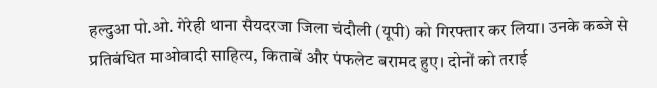हल्दुआ पो.ओ. गेरेही थाना सैयदरजा जिला चंदौली (यूपी) को गिरफ्तार कर लिया। उनके कब्जे से प्रतिबंधित माओवादी साहित्य, किताबें और पंफलेट बरामद हुए। दोनों को तराई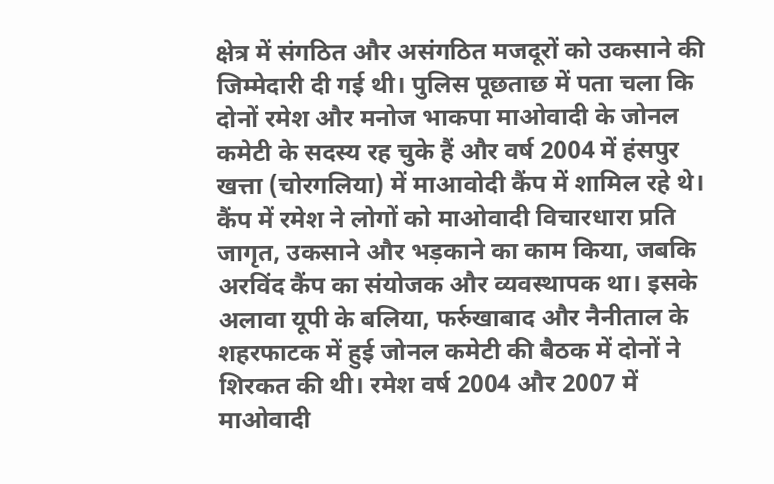क्षेत्र में संगठित और असंगठित मजदूरों को उकसाने की जिम्मेदारी दी गई थी। पुलिस पूछताछ में पता चला कि दोनों रमेश और मनोज भाकपा माओवादी के जोनल कमेटी के सदस्य रह चुके हैं और वर्ष 2004 में हंसपुर खत्ता (चोरगलिया) में माआवोदी कैंप में शामिल रहे थे।
कैंप में रमेश ने लोगों को माओवादी विचारधारा प्रति जागृत, उकसाने और भड़काने का काम किया, जबकि अरविंद कैंप का संयोजक और व्यवस्थापक था। इसके अलावा यूपी के बलिया, फर्रुखाबाद और नैनीताल के शहरफाटक में हुई जोनल कमेटी की बैठक में दोनों ने शिरकत की थी। रमेश वर्ष 2004 और 2007 में माओवादी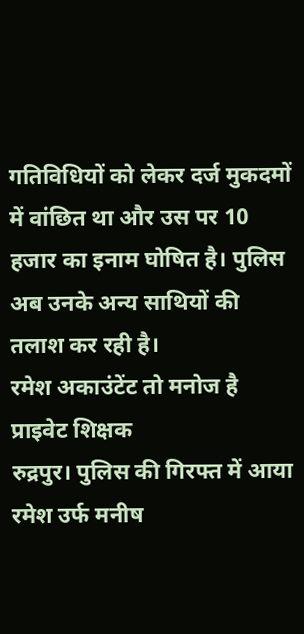गतिविधियों को लेकर दर्ज मुकदमों में वांछित था और उस पर 10 हजार का इनाम घोषित है। पुलिस अब उनके अन्य साथियों की तलाश कर रही है।
रमेश अकाउंटेंट तो मनोज है प्राइवेट शिक्षक
रुद्रपुर। पुलिस की गिरफ्त में आया रमेश उर्फ मनीष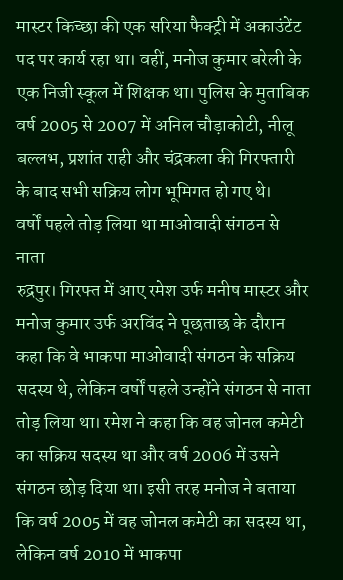मास्टर किच्छा की एक सरिया फैक्ट्री में अकाउंटेंट पद पर कार्य रहा था। वहीं, मनोज कुमार बरेली के एक निजी स्कूल में शिक्षक था। पुलिस के मुताबिक वर्ष 2005 से 2007 में अनिल चौड़ाकोटी, नीलू बल्लभ, प्रशांत राही और चंद्रकला की गिरफ्तारी के बाद सभी सक्रिय लोग भूमिगत हो गए थे।
वर्षों पहले तोड़ लिया था माओवादी संगठन से नाता
रुद्रपुर। गिरफ्त में आए रमेश उर्फ मनीष मास्टर और मनोज कुमार उर्फ अरविंद ने पूछताछ के दौरान कहा कि वे भाकपा माओवादी संगठन के सक्रिय सदस्य थे, लेकिन वर्षों पहले उन्होंने संगठन से नाता तोड़ लिया था। रमेश ने कहा कि वह जोनल कमेटी का सक्रिय सदस्य था और वर्ष 2006 में उसने संगठन छोड़ दिया था। इसी तरह मनोज ने बताया कि वर्ष 2005 में वह जोनल कमेटी का सदस्य था, लेकिन वर्ष 2010 में भाकपा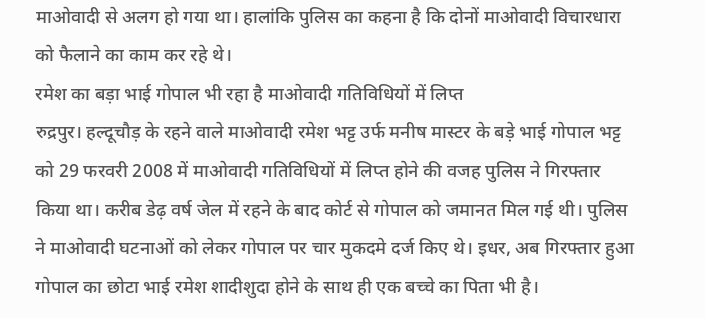माओवादी से अलग हो गया था। हालांकि पुलिस का कहना है कि दोनों माओवादी विचारधारा को फैलाने का काम कर रहे थे।
रमेश का बड़ा भाई गोपाल भी रहा है माओवादी गतिविधियों में लिप्त
रुद्रपुर। हल्दूचौड़ के रहने वाले माओवादी रमेश भट्ट उर्फ मनीष मास्टर के बड़े भाई गोपाल भट्ट को 29 फरवरी 2008 में माओवादी गतिविधियों में लिप्त होने की वजह पुलिस ने गिरफ्तार किया था। करीब डेढ़ वर्ष जेल में रहने के बाद कोर्ट से गोपाल को जमानत मिल गई थी। पुलिस ने माओवादी घटनाओं को लेकर गोपाल पर चार मुकदमे दर्ज किए थे। इधर, अब गिरफ्तार हुआ गोपाल का छोटा भाई रमेश शादीशुदा होने के साथ ही एक बच्चे का पिता भी है।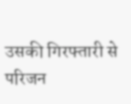उसकी गिरफ्तारी से परिजन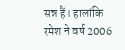सन्न हैं। हालांकि रमेश ने वर्ष 2006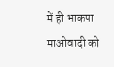में ही भाकपा माओवादी को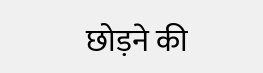छोड़ने की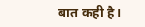बात कही है।